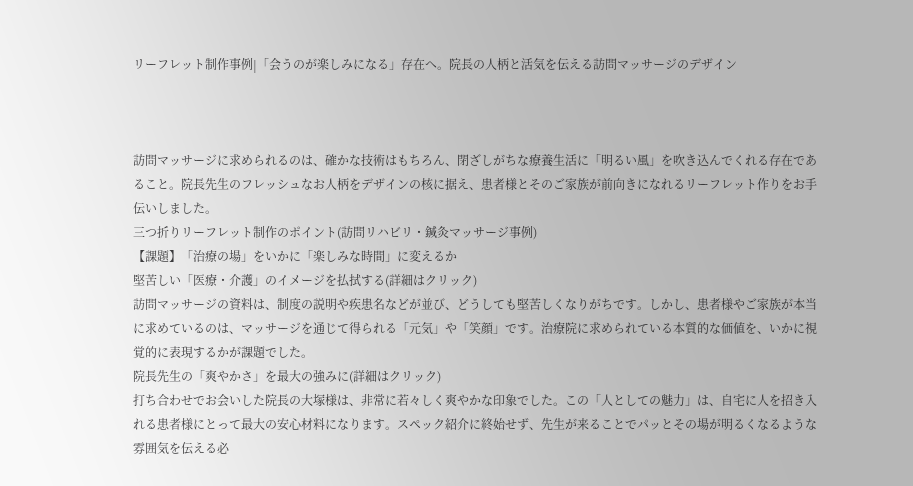リーフレット制作事例|「会うのが楽しみになる」存在へ。院長の人柄と活気を伝える訪問マッサージのデザイン



訪問マッサージに求められるのは、確かな技術はもちろん、閉ざしがちな療養生活に「明るい風」を吹き込んでくれる存在であること。院長先生のフレッシュなお人柄をデザインの核に据え、患者様とそのご家族が前向きになれるリーフレット作りをお手伝いしました。
三つ折りリーフレット制作のポイント(訪問リハビリ・鍼灸マッサージ事例)
【課題】「治療の場」をいかに「楽しみな時間」に変えるか
堅苦しい「医療・介護」のイメージを払拭する(詳細はクリック)
訪問マッサージの資料は、制度の説明や疾患名などが並び、どうしても堅苦しくなりがちです。しかし、患者様やご家族が本当に求めているのは、マッサージを通じて得られる「元気」や「笑顔」です。治療院に求められている本質的な価値を、いかに視覚的に表現するかが課題でした。
院長先生の「爽やかさ」を最大の強みに(詳細はクリック)
打ち合わせでお会いした院長の大塚様は、非常に若々しく爽やかな印象でした。この「人としての魅力」は、自宅に人を招き入れる患者様にとって最大の安心材料になります。スペック紹介に終始せず、先生が来ることでパッとその場が明るくなるような雰囲気を伝える必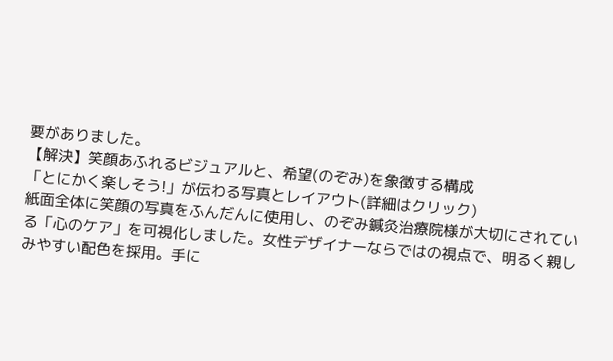要がありました。
【解決】笑顔あふれるビジュアルと、希望(のぞみ)を象徴する構成
「とにかく楽しそう!」が伝わる写真とレイアウト(詳細はクリック)
紙面全体に笑顔の写真をふんだんに使用し、のぞみ鍼灸治療院様が大切にされている「心のケア」を可視化しました。女性デザイナーならではの視点で、明るく親しみやすい配色を採用。手に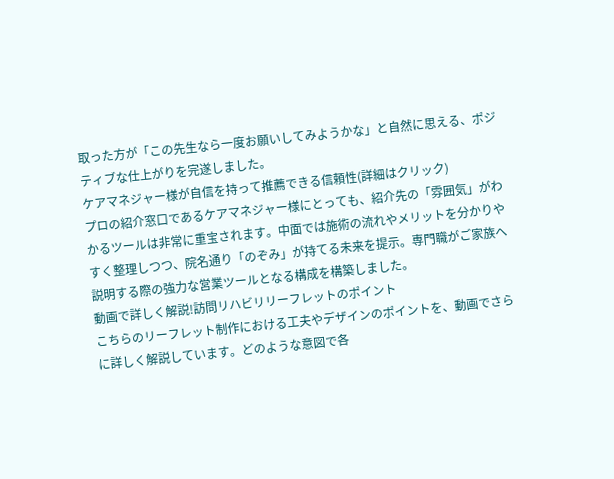取った方が「この先生なら一度お願いしてみようかな」と自然に思える、ポジティブな仕上がりを完遂しました。
ケアマネジャー様が自信を持って推薦できる信頼性(詳細はクリック)
プロの紹介窓口であるケアマネジャー様にとっても、紹介先の「雰囲気」がわかるツールは非常に重宝されます。中面では施術の流れやメリットを分かりやすく整理しつつ、院名通り「のぞみ」が持てる未来を提示。専門職がご家族へ説明する際の強力な営業ツールとなる構成を構築しました。
動画で詳しく解説!訪問リハビリリーフレットのポイント
こちらのリーフレット制作における工夫やデザインのポイントを、動画でさらに詳しく解説しています。どのような意図で各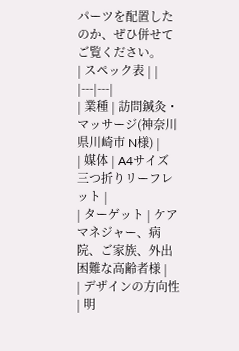パーツを配置したのか、ぜひ併せてご覧ください。
| スペック表 | |
|---|---|
| 業種 | 訪問鍼灸・マッサージ(神奈川県川崎市 N様) |
| 媒体 | A4サイズ 三つ折りリーフレット |
| ターゲット | ケアマネジャー、病院、ご家族、外出困難な高齢者様 |
| デザインの方向性 | 明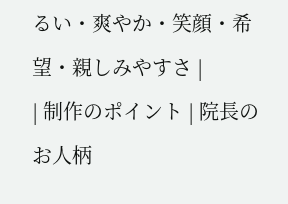るい・爽やか・笑顔・希望・親しみやすさ |
| 制作のポイント | 院長のお人柄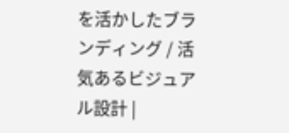を活かしたブランディング / 活気あるビジュアル設計 |